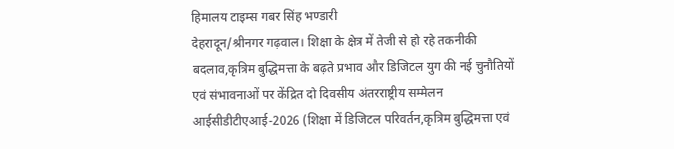हिमालय टाइम्स गबर सिंह भण्डारी
देहरादून/श्रीनगर गढ़वाल। शिक्षा के क्षेत्र में तेजी से हो रहे तकनीकी बदलाव,कृत्रिम बुद्धिमत्ता के बढ़ते प्रभाव और डिजिटल युग की नई चुनौतियों एवं संभावनाओं पर केंद्रित दो दिवसीय अंतरराष्ट्रीय सम्मेलन आईसीडीटीएआई-2026 (शिक्षा में डिजिटल परिवर्तन,कृत्रिम बुद्धिमत्ता एवं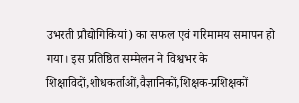उभरती प्रौद्योगिकियां) का सफल एवं गरिमामय समापन हो गया। इस प्रतिष्ठित सम्मेलन ने विश्वभर के शिक्षाविदों,शोधकर्ताओं,वैज्ञानिकों,शिक्षक-प्रशिक्षकों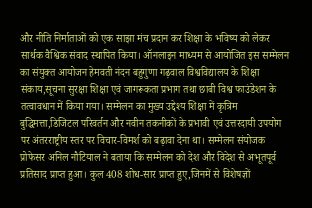और नीति निर्माताओं को एक साझा मंच प्रदान कर शिक्षा के भविष्य को लेकर सार्थक वैश्विक संवाद स्थापित किया। ऑनलाइन माध्यम से आयोजित इस सम्मेलन का संयुक्त आयोजन हेमवती नंदन बहुगुणा गढ़वाल विश्वविद्यालय के शिक्षा संकाय,सूचना सुरक्षा शिक्षा एवं जागरूकता प्रभाग तथा छाबी विश्व फाउंडेशन के तत्वावधान में किया गया। सम्मेलन का मुख्य उद्देश्य शिक्षा में कृत्रिम बुद्धिमत्ता,डिजिटल परिवर्तन और नवीन तकनीकों के प्रभावी एवं उत्तरदायी उपयोग पर अंतरराष्ट्रीय स्तर पर विचार-विमर्श को बढ़ावा देना था। सम्मेलन संयोजक प्रोफेसर अनिल नौटियाल ने बताया कि सम्मेलन को देश और विदेश से अभूतपूर्व प्रतिसाद प्राप्त हुआ। कुल 408 शोध-सार प्राप्त हुए,जिनमें से विशेषज्ञों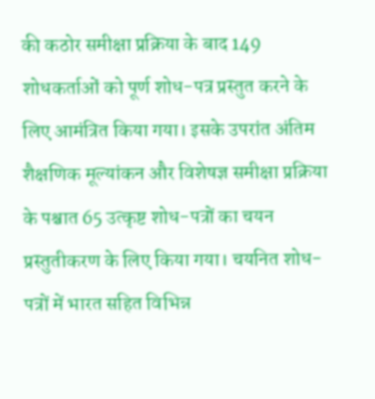की कठोर समीक्षा प्रक्रिया के बाद 149 शोधकर्ताओं को पूर्ण शोध-पत्र प्रस्तुत करने के लिए आमंत्रित किया गया। इसके उपरांत अंतिम शैक्षणिक मूल्यांकन और विशेषज्ञ समीक्षा प्रक्रिया के पश्चात 65 उत्कृष्ट शोध-पत्रों का चयन प्रस्तुतीकरण के लिए किया गया। चयनित शोध-पत्रों में भारत सहित विभिन्न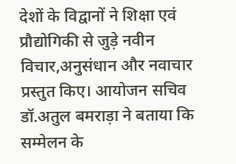देशों के विद्वानों ने शिक्षा एवं प्रौद्योगिकी से जुड़े नवीन विचार,अनुसंधान और नवाचार प्रस्तुत किए। आयोजन सचिव डॉ.अतुल बमराड़ा ने बताया कि सम्मेलन के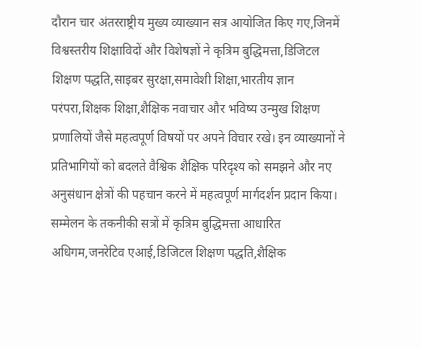दौरान चार अंतरराष्ट्रीय मुख्य व्याख्यान सत्र आयोजित किए गए,जिनमें विश्वस्तरीय शिक्षाविदों और विशेषज्ञों ने कृत्रिम बुद्धिमत्ता,डिजिटल शिक्षण पद्धति,साइबर सुरक्षा,समावेशी शिक्षा,भारतीय ज्ञान परंपरा,शिक्षक शिक्षा,शैक्षिक नवाचार और भविष्य उन्मुख शिक्षण प्रणालियों जैसे महत्वपूर्ण विषयों पर अपने विचार रखे। इन व्याख्यानों ने प्रतिभागियों को बदलते वैश्विक शैक्षिक परिदृश्य को समझने और नए अनुसंधान क्षेत्रों की पहचान करने में महत्वपूर्ण मार्गदर्शन प्रदान किया। सम्मेलन के तकनीकी सत्रों में कृत्रिम बुद्धिमत्ता आधारित अधिगम,जनरेटिव एआई,डिजिटल शिक्षण पद्धति,शैक्षिक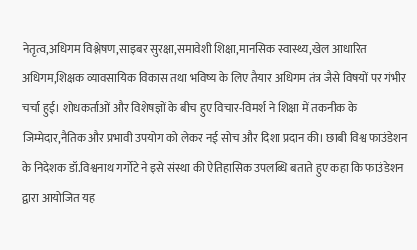नेतृत्व,अधिगम विश्लेषण,साइबर सुरक्षा,समावेशी शिक्षा,मानसिक स्वास्थ्य,खेल आधारित अधिगम,शिक्षक व्यावसायिक विकास तथा भविष्य के लिए तैयार अधिगम तंत्र जैसे विषयों पर गंभीर चर्चा हुई। शोधकर्ताओं और विशेषज्ञों के बीच हुए विचार-विमर्श ने शिक्षा में तकनीक के जिम्मेदार,नैतिक और प्रभावी उपयोग को लेकर नई सोच और दिशा प्रदान की। छाबी विश्व फाउंडेशन के निदेशक डॉ.विश्वनाथ गर्गोटे ने इसे संस्था की ऐतिहासिक उपलब्धि बताते हुए कहा कि फाउंडेशन द्वारा आयोजित यह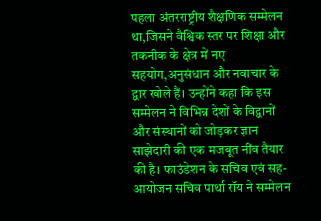पहला अंतरराष्ट्रीय शैक्षणिक सम्मेलन था,जिसने वैश्विक स्तर पर शिक्षा और तकनीक के क्षेत्र में नए सहयोग,अनुसंधान और नवाचार के द्वार खोले हैं। उन्होंने कहा कि इस सम्मेलन ने विभिन्न देशों के विद्वानों और संस्थानों को जोड़कर ज्ञान साझेदारी की एक मजबूत नींव तैयार की है। फाउंडेशन के सचिव एवं सह-आयोजन सचिव पार्था रॉय ने सम्मेलन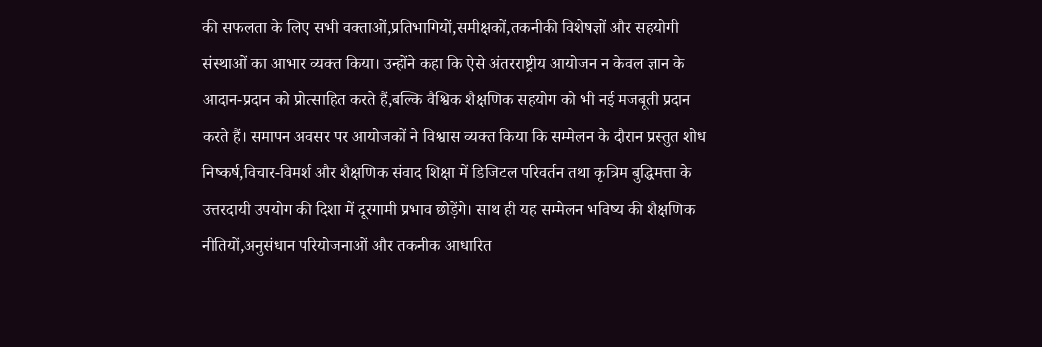की सफलता के लिए सभी वक्ताओं,प्रतिभागियों,समीक्षकों,तकनीकी विशेषज्ञों और सहयोगी संस्थाओं का आभार व्यक्त किया। उन्होंने कहा कि ऐसे अंतरराष्ट्रीय आयोजन न केवल ज्ञान के आदान-प्रदान को प्रोत्साहित करते हैं,बल्कि वैश्विक शैक्षणिक सहयोग को भी नई मजबूती प्रदान करते हैं। समापन अवसर पर आयोजकों ने विश्वास व्यक्त किया कि सम्मेलन के दौरान प्रस्तुत शोध निष्कर्ष,विचार-विमर्श और शैक्षणिक संवाद शिक्षा में डिजिटल परिवर्तन तथा कृत्रिम बुद्धिमत्ता के उत्तरदायी उपयोग की दिशा में दूरगामी प्रभाव छोड़ेंगे। साथ ही यह सम्मेलन भविष्य की शैक्षणिक नीतियों,अनुसंधान परियोजनाओं और तकनीक आधारित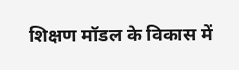शिक्षण मॉडल के विकास में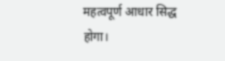महत्वपूर्ण आधार सिद्ध होगा।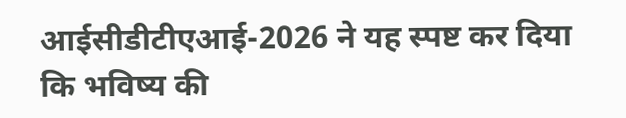आईसीडीटीएआई-2026 ने यह स्पष्ट कर दिया कि भविष्य की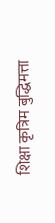शिक्षा कृत्रिम बुद्धिमत्ता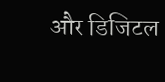और डिजिटल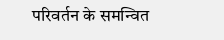परिवर्तन के समन्वित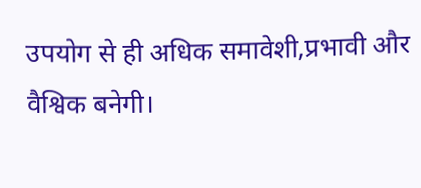उपयोग से ही अधिक समावेशी,प्रभावी और वैश्विक बनेगी।